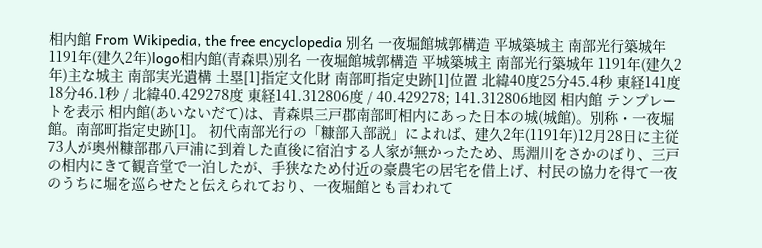相内館 From Wikipedia, the free encyclopedia 別名 一夜堀館城郭構造 平城築城主 南部光行築城年 1191年(建久2年)logo相内館(青森県)別名 一夜堀館城郭構造 平城築城主 南部光行築城年 1191年(建久2年)主な城主 南部実光遺構 土塁[1]指定文化財 南部町指定史跡[1]位置 北緯40度25分45.4秒 東経141度18分46.1秒 / 北緯40.429278度 東経141.312806度 / 40.429278; 141.312806地図 相内館 テンプレートを表示 相内館(あいないだて)は、青森県三戸郡南部町相内にあった日本の城(城館)。別称・一夜堀館。南部町指定史跡[1]。 初代南部光行の「糠部入部説」によれば、建久2年(1191年)12月28日に主従73人が奥州糠部郡八戸浦に到着した直後に宿泊する人家が無かったため、馬淵川をさかのぼり、三戸の相内にきて観音堂で一泊したが、手狭なため付近の豪農宅の居宅を借上げ、村民の協力を得て一夜のうちに堀を巡らせたと伝えられており、一夜堀館とも言われて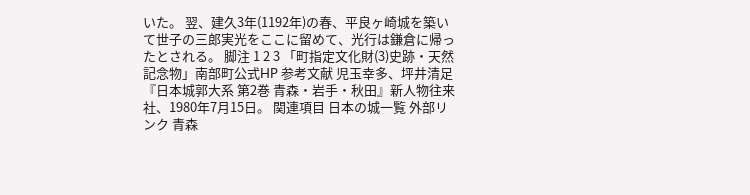いた。 翌、建久3年(1192年)の春、平良ヶ崎城を築いて世子の三郎実光をここに留めて、光行は鎌倉に帰ったとされる。 脚注 1 2 3 「町指定文化財(3)史跡・天然記念物」南部町公式HP 参考文献 児玉幸多、坪井清足『日本城郭大系 第2巻 青森・岩手・秋田』新人物往来社、1980年7月15日。 関連項目 日本の城一覧 外部リンク 青森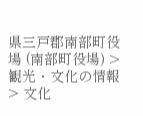県三戸郡南部町役場 (南部町役場) > 観光・文化の情報 > 文化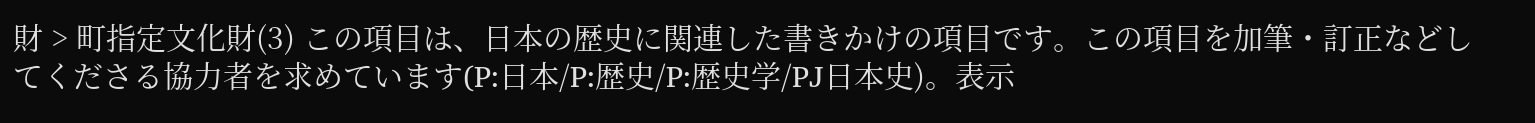財 > 町指定文化財(3) この項目は、日本の歴史に関連した書きかけの項目です。この項目を加筆・訂正などしてくださる協力者を求めています(P:日本/P:歴史/P:歴史学/PJ日本史)。表示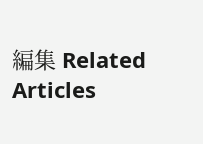編集 Related Articles